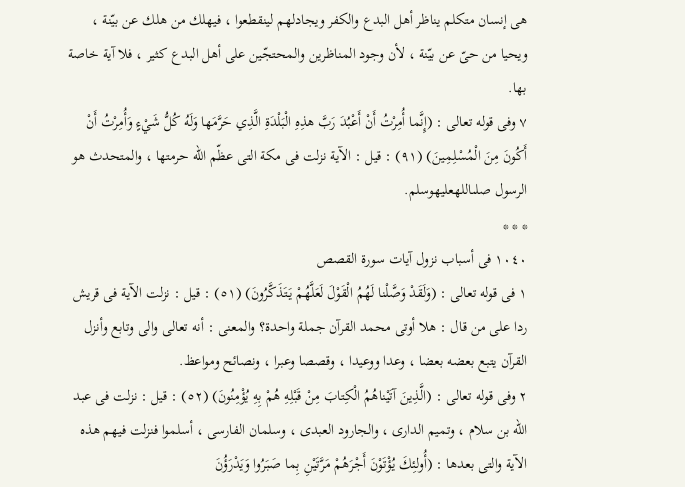هى إنسان متكلم يناظر أهل البدع والكفر ويجادلهم لينقطعوا ، فيهلك من هلك عن بيّنة ، ويحيا من حىّ عن بيّنة ، لأن وجود المناظرين والمحتجّين على أهل البدع كثير ، فلا آية خاصة بها.
٧ وفى قوله تعالى : (إِنَّما أُمِرْتُ أَنْ أَعْبُدَ رَبَّ هذِهِ الْبَلْدَةِ الَّذِي حَرَّمَها وَلَهُ كُلُّ شَيْءٍ وَأُمِرْتُ أَنْ أَكُونَ مِنَ الْمُسْلِمِينَ) (٩١) : قيل : الآية نزلت فى مكة التى عظّم الله حرمتها ، والمتحدث هو الرسول صلىاللهعليهوسلم.
* * *
١٠٤٠ فى أسباب نزول آيات سورة القصص
١ فى قوله تعالى : (وَلَقَدْ وَصَّلْنا لَهُمُ الْقَوْلَ لَعَلَّهُمْ يَتَذَكَّرُونَ) (٥١) : قيل : نزلت الآية فى قريش ردا على من قال : هلا أوتى محمد القرآن جملة واحدة؟ والمعنى : أنه تعالى والى وتابع وأنزل القرآن يتبع بعضه بعضا ، وعدا ووعيدا ، وقصصا وعبرا ، ونصائح ومواعظ.
٢ وفى قوله تعالى : (الَّذِينَ آتَيْناهُمُ الْكِتابَ مِنْ قَبْلِهِ هُمْ بِهِ يُؤْمِنُونَ) (٥٢) : قيل : نزلت فى عبد الله بن سلام ، وتميم الدارى ، والجارود العبدى ، وسلمان الفارسى ، أسلموا فنزلت فيهم هذه الآية والتى بعدها : (أُولئِكَ يُؤْتَوْنَ أَجْرَهُمْ مَرَّتَيْنِ بِما صَبَرُوا وَيَدْرَؤُنَ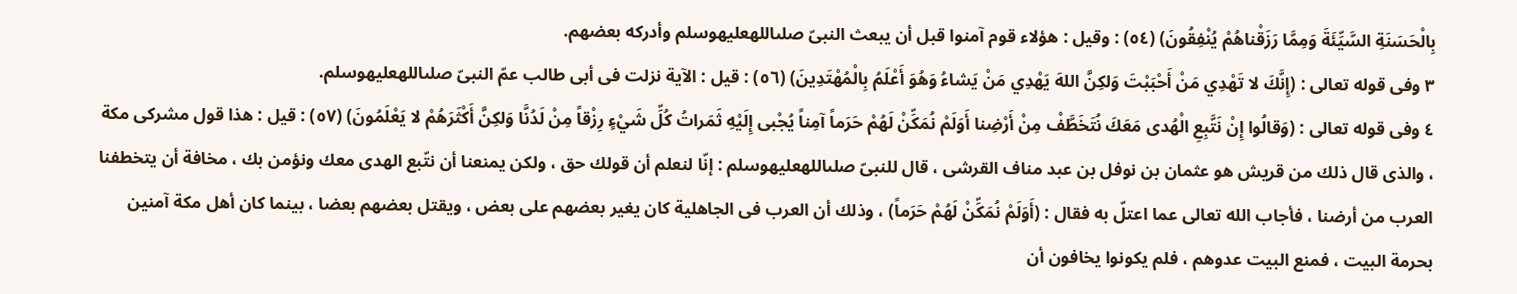بِالْحَسَنَةِ السَّيِّئَةَ وَمِمَّا رَزَقْناهُمْ يُنْفِقُونَ) (٥٤) : وقيل : هؤلاء قوم آمنوا قبل أن يبعث النبىّ صلىاللهعليهوسلم وأدركه بعضهم.
٣ وفى قوله تعالى : (إِنَّكَ لا تَهْدِي مَنْ أَحْبَبْتَ وَلكِنَّ اللهَ يَهْدِي مَنْ يَشاءُ وَهُوَ أَعْلَمُ بِالْمُهْتَدِينَ) (٥٦) : قيل : الآية نزلت فى أبى طالب عمّ النبىّ صلىاللهعليهوسلم.
٤ وفى قوله تعالى : (وَقالُوا إِنْ نَتَّبِعِ الْهُدى مَعَكَ نُتَخَطَّفْ مِنْ أَرْضِنا أَوَلَمْ نُمَكِّنْ لَهُمْ حَرَماً آمِناً يُجْبى إِلَيْهِ ثَمَراتُ كُلِّ شَيْءٍ رِزْقاً مِنْ لَدُنَّا وَلكِنَّ أَكْثَرَهُمْ لا يَعْلَمُونَ) (٥٧) : قيل : هذا قول مشركى مكة ، والذى قال ذلك من قريش هو عثمان بن نوفل بن عبد مناف القرشى ، قال للنبىّ صلىاللهعليهوسلم : إنّا لنعلم أن قولك حق ، ولكن يمنعنا أن نتّبع الهدى معك ونؤمن بك ، مخافة أن يتخطفنا العرب من أرضنا ، فأجاب الله تعالى عما اعتلّ به فقال : (أَوَلَمْ نُمَكِّنْ لَهُمْ حَرَماً) ، وذلك أن العرب فى الجاهلية كان يغير بعضهم على بعض ، ويقتل بعضهم بعضا ، بينما كان أهل مكة آمنين بحرمة البيت ، فمنع البيت عدوهم ، فلم يكونوا يخافون أن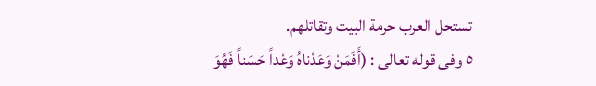تستحل العرب حرمة البيت وتقاتلهم.
٥ وفى قوله تعالى : (أَفَمَنْ وَعَدْناهُ وَعْداً حَسَناً فَهُوَ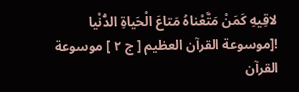لاقِيهِ كَمَنْ مَتَّعْناهُ مَتاعَ الْحَياةِ الدُّنْيا
![موسوعة القرآن العظيم [ ج ٢ ] موسوعة القرآن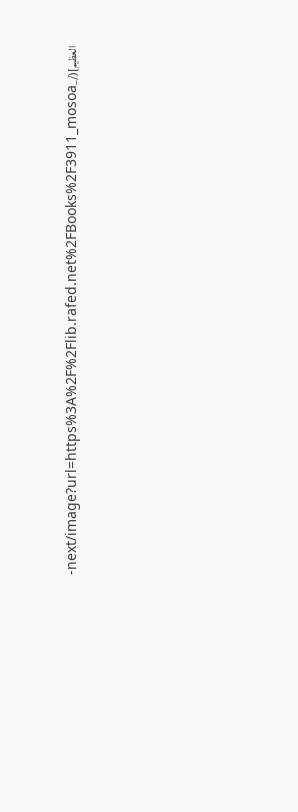العظيم](/_next/image?url=https%3A%2F%2Flib.rafed.net%2FBooks%2F3911_mosoa-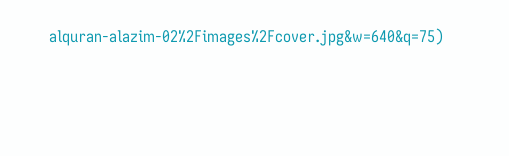alquran-alazim-02%2Fimages%2Fcover.jpg&w=640&q=75)